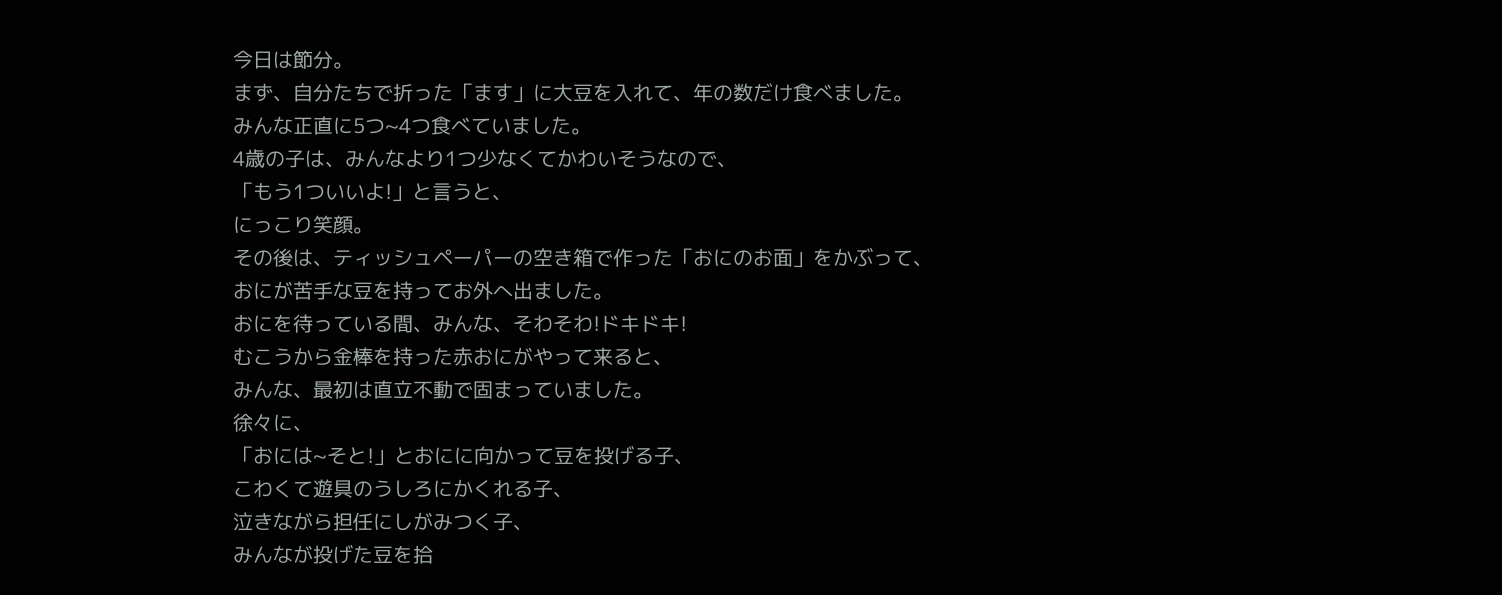今日は節分。
まず、自分たちで折った「ます」に大豆を入れて、年の数だけ食べました。
みんな正直に5つ~4つ食べていました。
4歳の子は、みんなより1つ少なくてかわいそうなので、
「もう1ついいよ!」と言うと、
にっこり笑顔。
その後は、ティッシュペーパーの空き箱で作った「おにのお面」をかぶって、
おにが苦手な豆を持ってお外へ出ました。
おにを待っている間、みんな、そわそわ!ドキドキ!
むこうから金棒を持った赤おにがやって来ると、
みんな、最初は直立不動で固まっていました。
徐々に、
「おには~そと!」とおにに向かって豆を投げる子、
こわくて遊具のうしろにかくれる子、
泣きながら担任にしがみつく子、
みんなが投げた豆を拾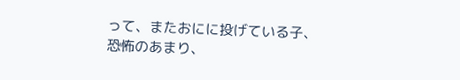って、またおにに投げている子、
恐怖のあまり、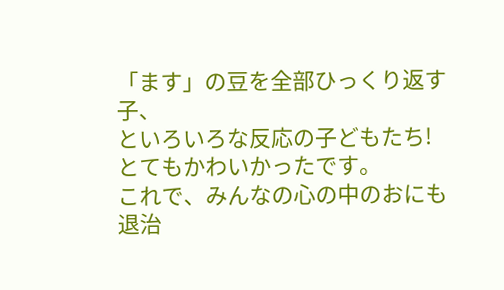「ます」の豆を全部ひっくり返す子、
といろいろな反応の子どもたち!
とてもかわいかったです。
これで、みんなの心の中のおにも退治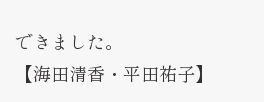できました。
【海田清香・平田祐子】